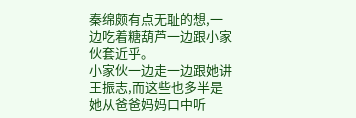秦绵颇有点无耻的想,一边吃着糖葫芦一边跟小家伙套近乎。
小家伙一边走一边跟她讲王振志,而这些也多半是她从爸爸妈妈口中听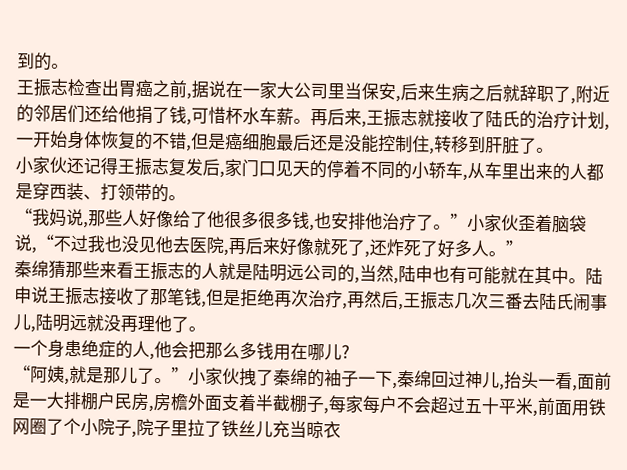到的。
王振志检查出胃癌之前,据说在一家大公司里当保安,后来生病之后就辞职了,附近的邻居们还给他捐了钱,可惜杯水车薪。再后来,王振志就接收了陆氏的治疗计划,一开始身体恢复的不错,但是癌细胞最后还是没能控制住,转移到肝脏了。
小家伙还记得王振志复发后,家门口见天的停着不同的小轿车,从车里出来的人都是穿西装、打领带的。
“我妈说,那些人好像给了他很多很多钱,也安排他治疗了。”小家伙歪着脑袋说,“不过我也没见他去医院,再后来好像就死了,还炸死了好多人。”
秦绵猜那些来看王振志的人就是陆明远公司的,当然,陆申也有可能就在其中。陆申说王振志接收了那笔钱,但是拒绝再次治疗,再然后,王振志几次三番去陆氏闹事儿,陆明远就没再理他了。
一个身患绝症的人,他会把那么多钱用在哪儿?
“阿姨,就是那儿了。”小家伙拽了秦绵的袖子一下,秦绵回过神儿,抬头一看,面前是一大排棚户民房,房檐外面支着半截棚子,每家每户不会超过五十平米,前面用铁网圈了个小院子,院子里拉了铁丝儿充当晾衣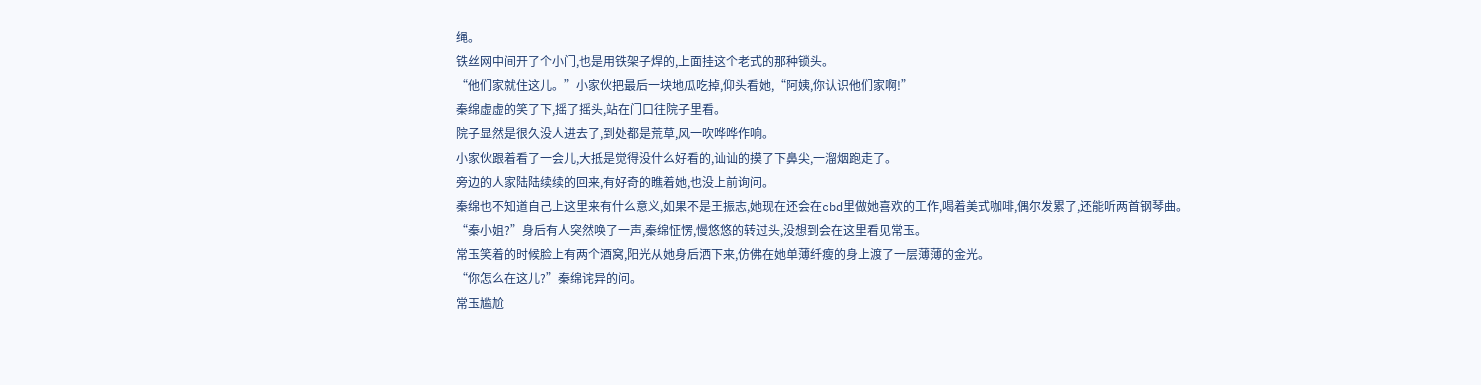绳。
铁丝网中间开了个小门,也是用铁架子焊的,上面挂这个老式的那种锁头。
“他们家就住这儿。”小家伙把最后一块地瓜吃掉,仰头看她,“阿姨,你认识他们家啊!”
秦绵虚虚的笑了下,摇了摇头,站在门口往院子里看。
院子显然是很久没人进去了,到处都是荒草,风一吹哗哗作响。
小家伙跟着看了一会儿,大抵是觉得没什么好看的,讪讪的摸了下鼻尖,一溜烟跑走了。
旁边的人家陆陆续续的回来,有好奇的瞧着她,也没上前询问。
秦绵也不知道自己上这里来有什么意义,如果不是王振志,她现在还会在cbd里做她喜欢的工作,喝着美式咖啡,偶尔发累了,还能听两首钢琴曲。
“秦小姐?”身后有人突然唤了一声,秦绵怔愣,慢悠悠的转过头,没想到会在这里看见常玉。
常玉笑着的时候脸上有两个酒窝,阳光从她身后洒下来,仿佛在她单薄纤瘦的身上渡了一层薄薄的金光。
“你怎么在这儿?”秦绵诧异的问。
常玉尴尬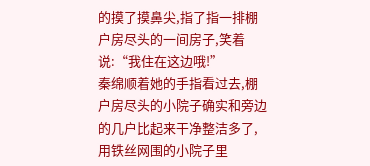的摸了摸鼻尖,指了指一排棚户房尽头的一间房子,笑着说:“我住在这边哦!”
秦绵顺着她的手指看过去,棚户房尽头的小院子确实和旁边的几户比起来干净整洁多了,用铁丝网围的小院子里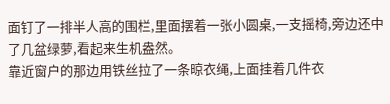面钉了一排半人高的围栏,里面摆着一张小圆桌,一支摇椅,旁边还中了几盆绿萝,看起来生机盎然。
靠近窗户的那边用铁丝拉了一条晾衣绳,上面挂着几件衣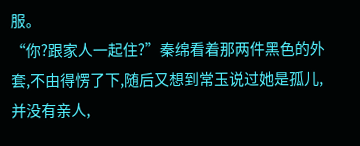服。
“你?跟家人一起住?”秦绵看着那两件黑色的外套,不由得愣了下,随后又想到常玉说过她是孤儿,并没有亲人,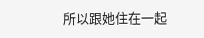所以跟她住在一起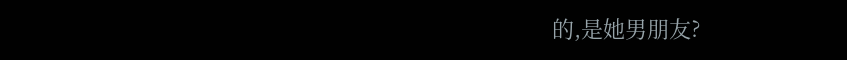的,是她男朋友?